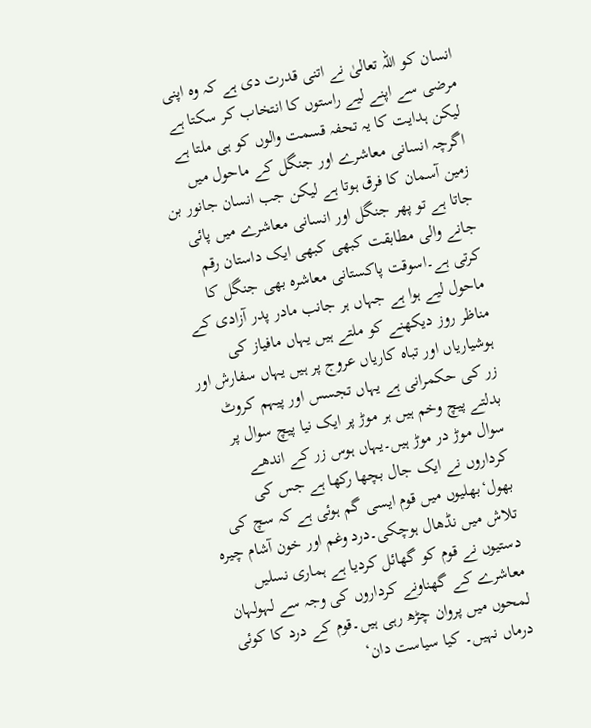انسان کو اللہ تعالیٰ نے اتنی قدرت دی ہے کہ وہ اپنی مرضی سے اپنے لیے راستوں کا انتخاب کر سکتا ہے لیکن ہدایت کا یہ تحفہ قسمت والوں کو ہی ملتا ہے اگرچہ انسانی معاشرے اور جنگل کے ماحول میں زمین آسمان کا فرق ہوتا ہے لیکن جب انسان جانور بن جاتا ہے تو پھر جنگل اور انسانی معاشرے میں پائی جانے والی مطابقت کبھی کبھی ایک داستان رقم کرتی ہے۔اسوقت پاکستانی معاشرہ بھی جنگل کا ماحول لیے ہوا ہے جہاں ہر جانب مادر پدر آزادی کے مناظر روز دیکھنے کو ملتے ہیں یہاں مافیاز کی ہوشیاریاں اور تباہ کاریاں عروج پر ہیں یہاں سفارش اور زر کی حکمرانی ہے یہاں تجسس اور پیہم کروٹ بدلتے پیچ وخم ہیں ہر موڑ پر ایک نیا پیچ سوال پر سوال موڑ در موڑ ہیں۔یہاں ہوس زر کے اندھے کرداروں نے ایک جال بچھا رکھا ہے جس کی بھول‘بھلیوں میں قوم ایسی گم ہوئی ہے کہ سچ کی تلاش میں نڈھال ہوچکی۔درد وغم اور خون آشام چیرہ دستیوں نے قوم کو گھائل کردیا ہے ہماری نسلیں معاشرے کے گھناونے کرداروں کی وجہ سے لہولہان لمحوں میں پروان چڑھ رہی ہیں۔قوم کے درد کا کوئی درماں نہیں۔ کیا سیاست دان‘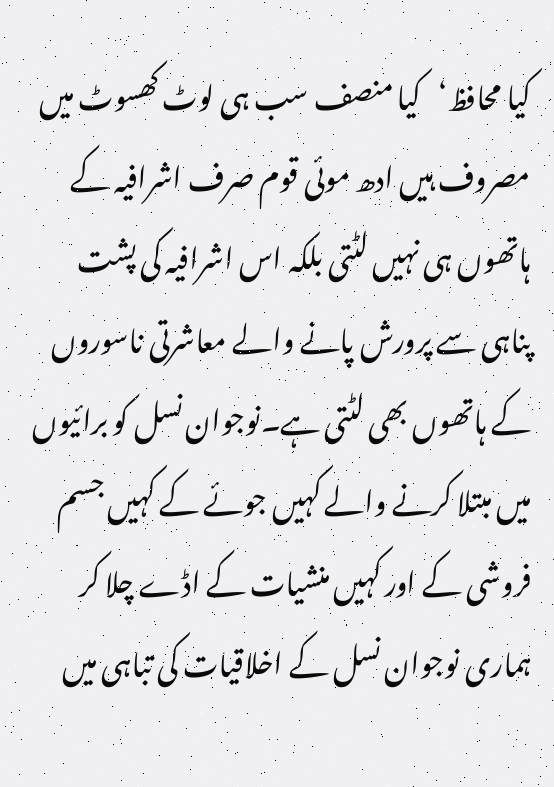کیا محافظ‘کیا منصف سب ہی لوٹ کھسوٹ میں مصروف ہیں ادھ موئی قوم صرف اشرافیہ کے ہاتھوں ہی نہیں لٹتی بلکہ اس اشرافیہ کی پشت پناہی سے پرورش پانے والے معاشرتی ناسوروں کے ہاتھوں بھی لٹتی ہے۔نوجوان نسل کو برائیوں میں مبتلا کرنے والے کہیں جوئے کے کہیں جسم فروشی کے اور کہیں منشیات کے اڈے چلا کر ہماری نوجوان نسل کے اخلاقیات کی تباہی میں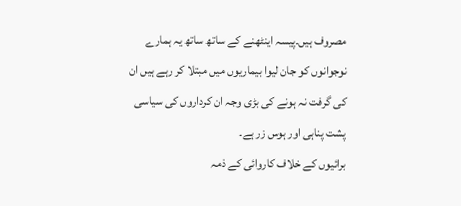مصروف ہیں۔پیسہ اینٹھنے کے ساتھ ساتھ یہ ہمارے نوجوانوں کو جان لیوا بیماریوں میں مبتلا کر رہے ہیں ان کی گرفت نہ ہونے کی بڑی وجہ ان کرداروں کی سیاسی پشت پناہی اور ہوس زر ہے۔
برائیوں کے خلاف کاروائی کے ذمہ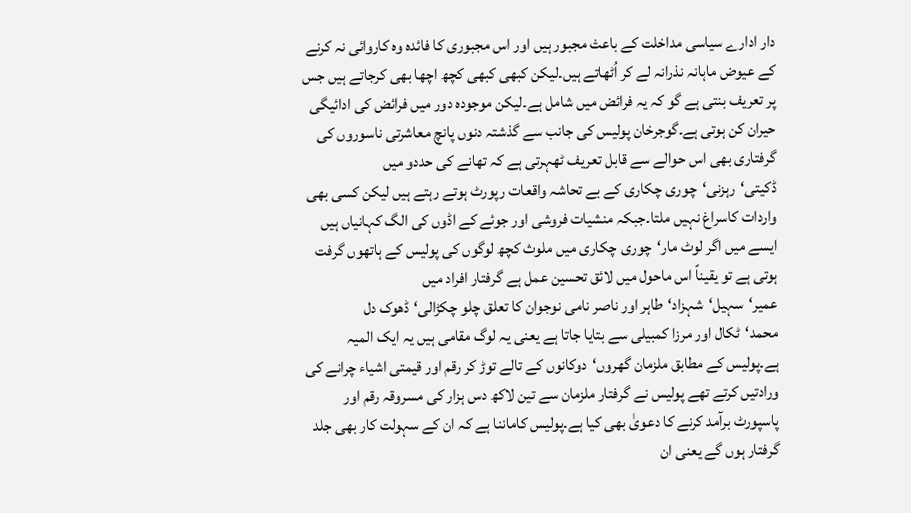دار ادارے سیاسی مداخلت کے باعث مجبور ہیں اور اس مجبوری کا فائدہ وہ کاروائی نہ کرنے کے عیوض ماہانہ نذرانہ لے کر اُٹھاتے ہیں۔لیکن کبھی کبھی کچھ اچھا بھی کرجاتے ہیں جس پر تعریف بنتی ہے گو کہ یہ فرائض میں شامل ہے۔لیکن موجودہ دور میں فرائض کی ادائیگی حیران کن ہوتی ہے۔گوجرخان پولیس کی جانب سے گذشتہ دنوں پانچ معاشرتی ناسوروں کی گرفتاری بھی اس حوالے سے قابل تعریف ٹھہرتی ہے کہ تھانے کی حددو میں ڈکیتی‘رہزنی‘چوری چکاری کے بے تحاشہ واقعات رپورٹ ہوتے رہتے ہیں لیکن کسی بھی واردات کاسراغ نہیں ملتا۔جبکہ منشیات فروشی اور جوئے کے اڈوں کی الگ کہانیاں ہیں ایسے میں اگر لوٹ مار‘چوری چکاری میں ملوث کچھ لوگوں کی پولیس کے ہاتھوں گرفت ہوتی ہے تو یقیناً اس ماحول میں لائق تحسین عمل ہے گرفتار افراد میں عمیر‘سہیل‘شہزاد‘طاہر اور ناصر نامی نوجوان کا تعلق چلو چکڑالی‘ڈھوک دل محمد‘ٹکال اور مرزا کمبیلی سے بتایا جاتا ہے یعنی یہ لوگ مقامی ہیں یہ ایک المیہ ہے۔پولیس کے مطابق ملزمان گھروں‘دوکانوں کے تالے توڑ کر رقم اور قیمتی اشیاء چرانے کی ورادتیں کرتے تھے پولیس نے گرفتار ملزمان سے تین لاکھ دس ہزار کی مسروقہ رقم اور پاسپورٹ برآمد کرنے کا دعویٰ بھی کیا ہے۔پولیس کاماننا ہے کہ ان کے سہولت کار بھی جلد گرفتار ہوں گے یعنی ان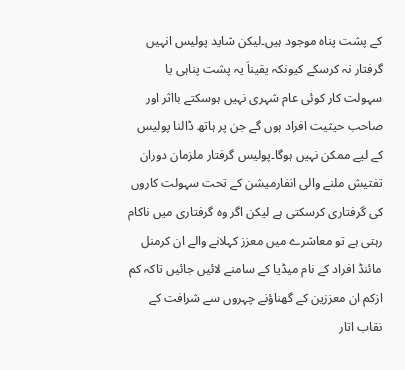کے پشت پناہ موجود ہیں۔لیکن شاید پولیس انہیں گرفتار نہ کرسکے کیونکہ یقیناَ یہ پشت پناہی یا سہولت کار کوئی عام شہری نہیں ہوسکتے بااثر اور صاحب حیثیت افراد ہوں گے جن پر ہاتھ ڈالنا پولیس کے لیے ممکن نہیں ہوگا۔پولیس گرفتار ملزمان دوران تفتیش ملنے والی انفارمیشن کے تحت سہولت کاروں کی گرفتاری کرسکتی ہے لیکن اگر وہ گرفتاری میں ناکام رہتی ہے تو معاشرے میں معزز کہلانے والے ان کرمنل مائنڈ افراد کے نام میڈیا کے سامنے لائیں جائیں تاکہ کم ازکم ان معززین کے گھناؤنے چہروں سے شرافت کے نقاب اتار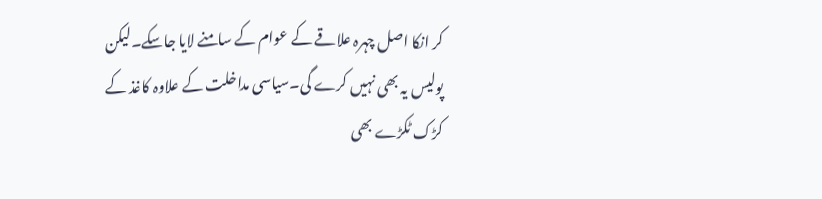کر انکا اصل چہرہ علاقے کے عوام کے سامنے لایا جاسکے۔لیکن پولیس یہ بھی نہیں کرے گی۔سیاسی مداخلت کے علاوہ کاغذ کے کڑک ٹکڑے بھی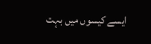ایسے کیسوں میں بہت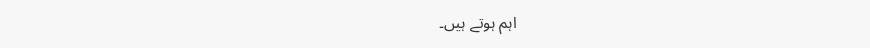اہم ہوتے ہیں۔